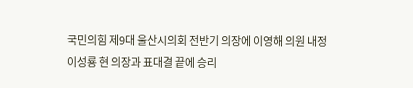국민의힘 제9대 울산시의회 전반기 의장에 이영해 의원 내정
이성룡 현 의장과 표대결 끝에 승리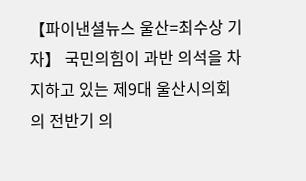【파이낸셜뉴스 울산=최수상 기자】 국민의힘이 과반 의석을 차지하고 있는 제9대 울산시의회의 전반기 의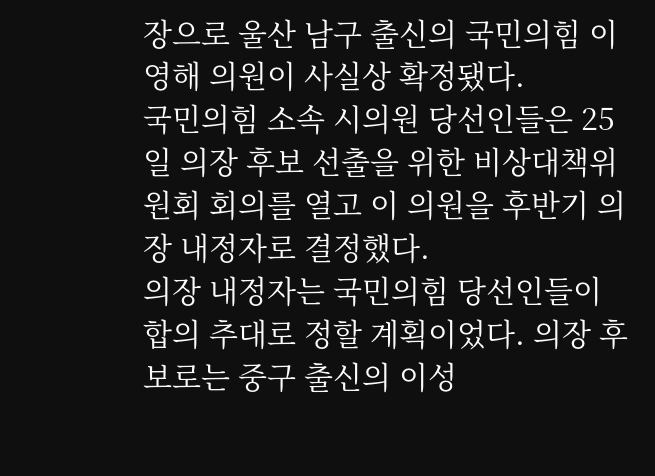장으로 울산 남구 출신의 국민의힘 이영해 의원이 사실상 확정됐다.
국민의힘 소속 시의원 당선인들은 25일 의장 후보 선출을 위한 비상대책위원회 회의를 열고 이 의원을 후반기 의장 내정자로 결정했다.
의장 내정자는 국민의힘 당선인들이 합의 추대로 정할 계획이었다. 의장 후보로는 중구 출신의 이성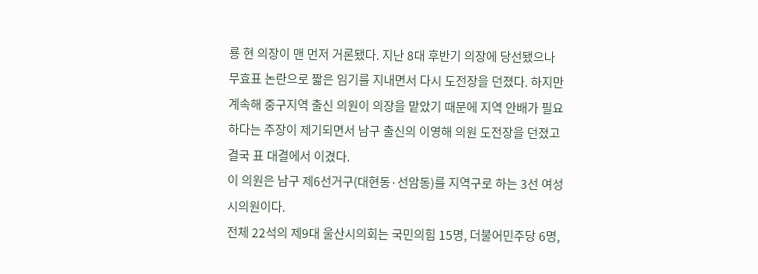룡 현 의장이 맨 먼저 거론됐다. 지난 8대 후반기 의장에 당선됐으나 무효표 논란으로 짧은 임기를 지내면서 다시 도전장을 던졌다. 하지만 계속해 중구지역 출신 의원이 의장을 맡았기 때문에 지역 안배가 필요하다는 주장이 제기되면서 남구 출신의 이영해 의원 도전장을 던졌고 결국 표 대결에서 이겼다.
이 의원은 남구 제6선거구(대현동·선암동)를 지역구로 하는 3선 여성 시의원이다.
전체 22석의 제9대 울산시의회는 국민의힘 15명, 더불어민주당 6명,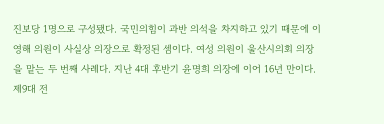진보당 1명으로 구성됐다. 국민의힘이 과반 의석을 차지하고 있기 때문에 이영해 의원이 사실상 의장으로 확정된 셈이다. 여성 의원이 울산시의회 의장을 맡는 두 번째 사례다. 지난 4대 후반기 윤명희 의장에 이어 16년 만이다.
제9대 전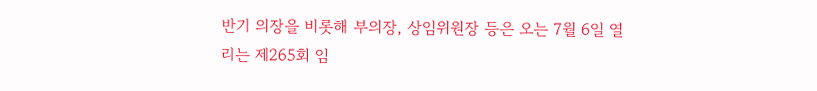반기 의장을 비롯해 부의장, 상임위원장 등은 오는 7월 6일 열리는 제265회 임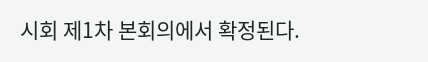시회 제1차 본회의에서 확정된다.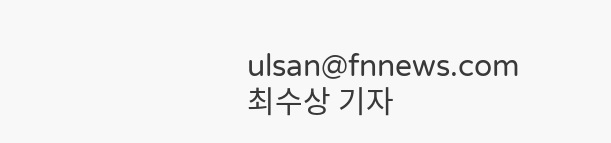ulsan@fnnews.com 최수상 기자